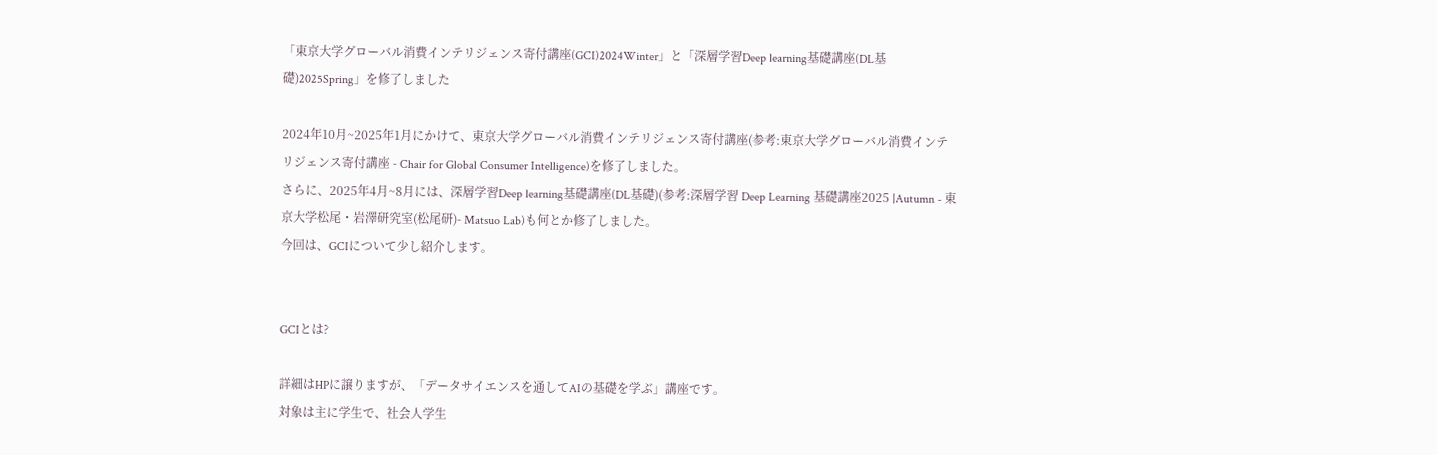「東京大学グローバル消費インテリジェンス寄付講座(GCI)2024Winter」と「深層学習Deep learning基礎講座(DL基礎)2025Spring」を修了しました

2024年10月~2025年1月にかけて、東京大学グローバル消費インテリジェンス寄付講座(参考:東京大学グローバル消費インテリジェンス寄付講座 - Chair for Global Consumer Intelligence)を修了しました。
さらに、2025年4月~8月には、深層学習Deep learning基礎講座(DL基礎)(参考:深層学習 Deep Learning 基礎講座2025 |Autumn - 東京大学松尾・岩澤研究室(松尾研)- Matsuo Lab)も何とか修了しました。
今回は、GCIについて少し紹介します。


GCIとは?

詳細はHPに譲りますが、「データサイエンスを通してAIの基礎を学ぶ」講座です。
対象は主に学生で、社会人学生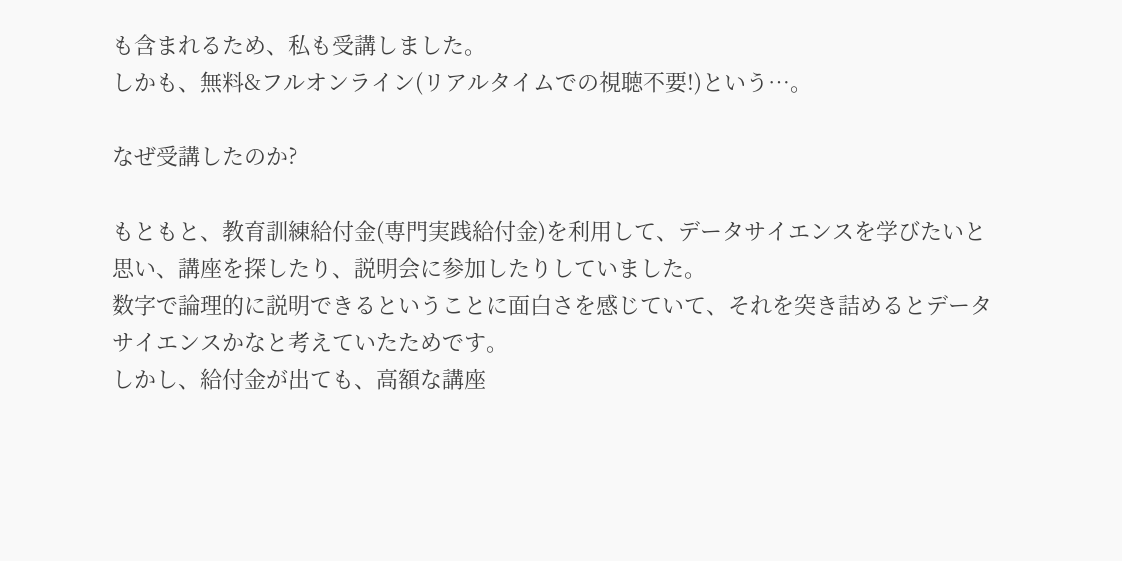も含まれるため、私も受講しました。
しかも、無料&フルオンライン(リアルタイムでの視聴不要!)という…。

なぜ受講したのか?

もともと、教育訓練給付金(専門実践給付金)を利用して、データサイエンスを学びたいと思い、講座を探したり、説明会に参加したりしていました。
数字で論理的に説明できるということに面白さを感じていて、それを突き詰めるとデータサイエンスかなと考えていたためです。
しかし、給付金が出ても、高額な講座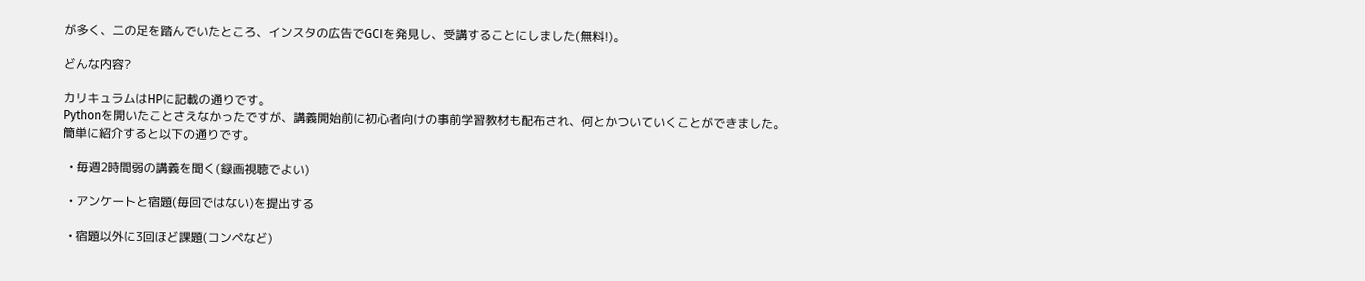が多く、二の足を踏んでいたところ、インスタの広告でGCIを発見し、受講することにしました(無料!)。

どんな内容?

カリキュラムはHPに記載の通りです。
Pythonを開いたことさえなかったですが、講義開始前に初心者向けの事前学習教材も配布され、何とかついていくことができました。
簡単に紹介すると以下の通りです。

  • 毎週2時間弱の講義を聞く(録画視聴でよい)

  • アンケートと宿題(毎回ではない)を提出する

  • 宿題以外に3回ほど課題(コンペなど)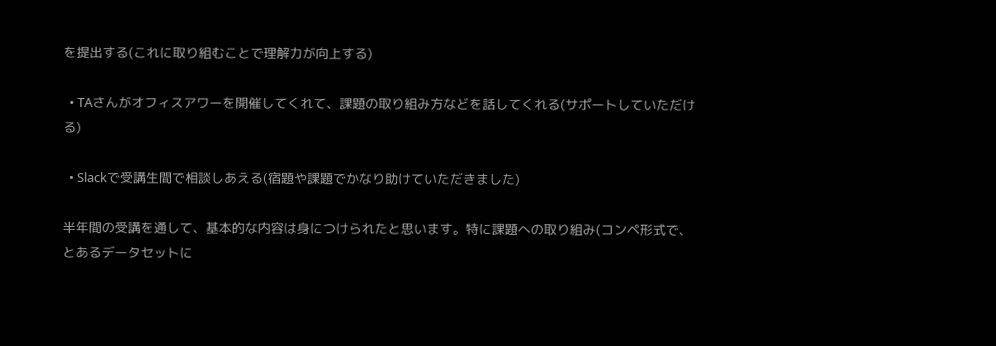を提出する(これに取り組むことで理解力が向上する)

  • TAさんがオフィスアワーを開催してくれて、課題の取り組み方などを話してくれる(サポートしていただける)

  • Slackで受講生間で相談しあえる(宿題や課題でかなり助けていただきました)

半年間の受講を通して、基本的な内容は身につけられたと思います。特に課題への取り組み(コンペ形式で、とあるデータセットに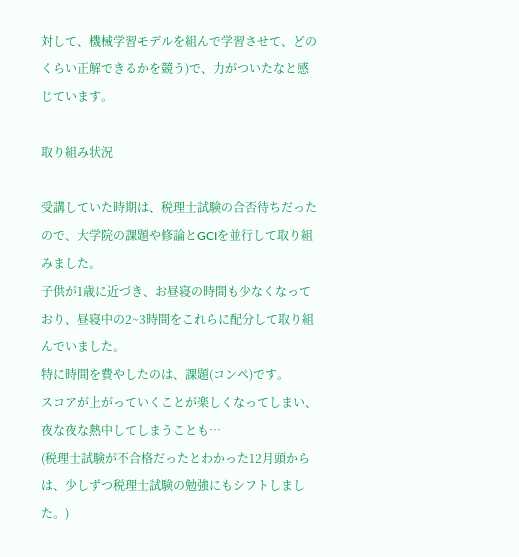対して、機械学習モデルを組んで学習させて、どのくらい正解できるかを競う)で、力がついたなと感じています。

取り組み状況

受講していた時期は、税理士試験の合否待ちだったので、大学院の課題や修論とGCIを並行して取り組みました。
子供が1歳に近づき、お昼寝の時間も少なくなっており、昼寝中の2~3時間をこれらに配分して取り組んでいました。
特に時間を費やしたのは、課題(コンペ)です。
スコアが上がっていくことが楽しくなってしまい、夜な夜な熱中してしまうことも…
(税理士試験が不合格だったとわかった12月頭からは、少しずつ税理士試験の勉強にもシフトしました。)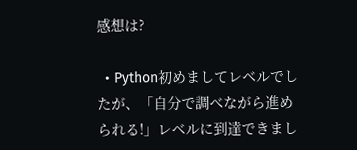感想は?

  • Python初めましてレベルでしたが、「自分で調べながら進められる!」レベルに到達できまし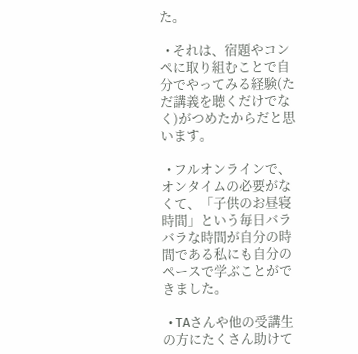た。

  • それは、宿題やコンペに取り組むことで自分でやってみる経験(ただ講義を聴くだけでなく)がつめたからだと思います。

  • フルオンラインで、オンタイムの必要がなくて、「子供のお昼寝時間」という毎日バラバラな時間が自分の時間である私にも自分のペースで学ぶことができました。

  • TAさんや他の受講生の方にたくさん助けて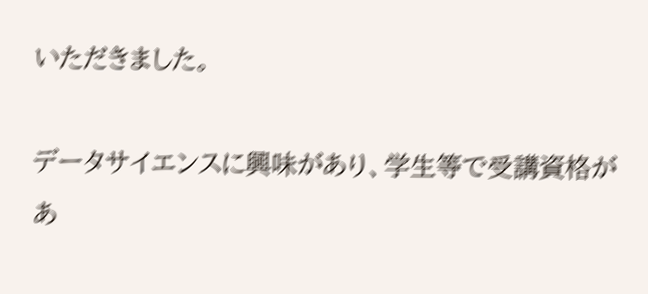いただきました。

データサイエンスに興味があり、学生等で受講資格があ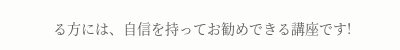る方には、自信を持ってお勧めできる講座です!